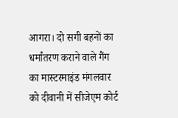आगरा। दो सगी बहनों का धर्मांतरण कराने वाले गैंग का मास्टरमाइंड मंगलवार को दीवानी में सीजेएम कोर्ट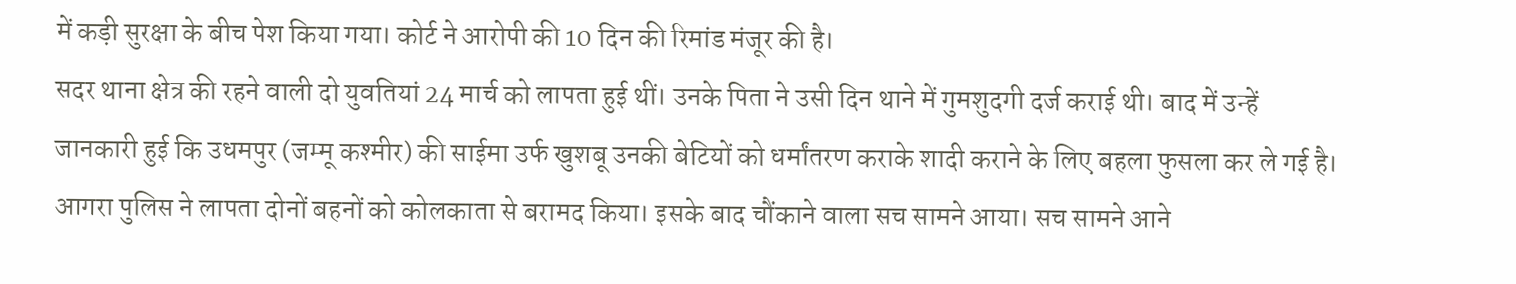में कड़ी सुरक्षा के बीच पेश किया गया। कोर्ट ने आरोपी की 10 दिन की रिमांड मंजूर की है।
सदर थाना क्षेत्र की रहने वाली दो युवतियां 24 मार्च को लापता हुई थीं। उनके पिता ने उसी दिन थाने में गुमशुदगी दर्ज कराई थी। बाद में उन्हें जानकारी हुई कि उधमपुर (जम्मू कश्मीर) की साईमा उर्फ खुशबू उनकी बेटियों को धर्मांतरण कराके शादी कराने के लिए बहला फुसला कर ले गई है। आगरा पुलिस ने लापता दोनों बहनों को कोलकाता से बरामद किया। इसके बाद चौंकाने वाला सच सामने आया। सच सामने आने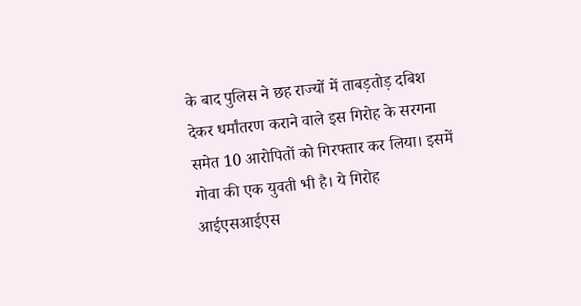के बाद पुलिस ने छह राज्यों में ताबड़तोड़ दबिश देकर धर्मांतरण कराने वाले इस गिरोह के सरगना समेत 10 आरोपितों को गिरफ्तार कर लिया। इसमें गोवा की एक युवती भी है। ये गिरोह आईएसआईएस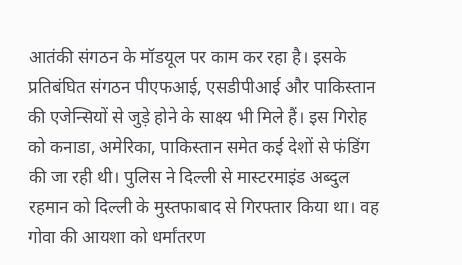आतंकी संगठन के मॉडयूल पर काम कर रहा है। इसके प्रतिबंघित संगठन पीएफआई, एसडीपीआई और पाकिस्तान की एजेन्सियों से जुड़े होने के साक्ष्य भी मिले हैं। इस गिरोह को कनाडा, अमेरिका, पाकिस्तान समेत कई देशों से फंडिंग की जा रही थी। पुलिस ने दिल्ली से मास्टरमाइंड अब्दुल रहमान को दिल्ली के मुस्तफाबाद से गिरफ्तार किया था। वह गोवा की आयशा को धर्मांतरण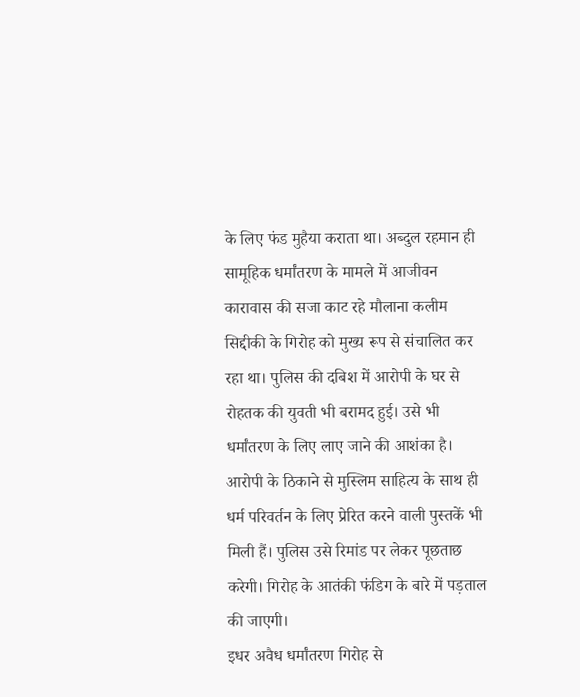के लिए फंड मुहैया कराता था। अब्दुल रहमान ही सामूहिक धर्मांतरण के मामले में आजीवन कारावास की सजा काट रहे मौलाना कलीम सिद्दीकी के गिरोह को मुख्य रूप से संचालित कर रहा था। पुलिस की दबिश में आरोपी के घर से रोहतक की युवती भी बरामद हुई। उसे भी धर्मांतरण के लिए लाए जाने की आशंका है। आरोपी के ठिकाने से मुस्लिम साहित्य के साथ ही धर्म परिवर्तन के लिए प्रेरित करने वाली पुस्तकें भी मिली हैं। पुलिस उसे रिमांड पर लेकर पूछताछ करेगी। गिरोह के आतंकी फंडिग के बारे में पड़ताल की जाएगी।
इधर अवैध धर्मांतरण गिरोह से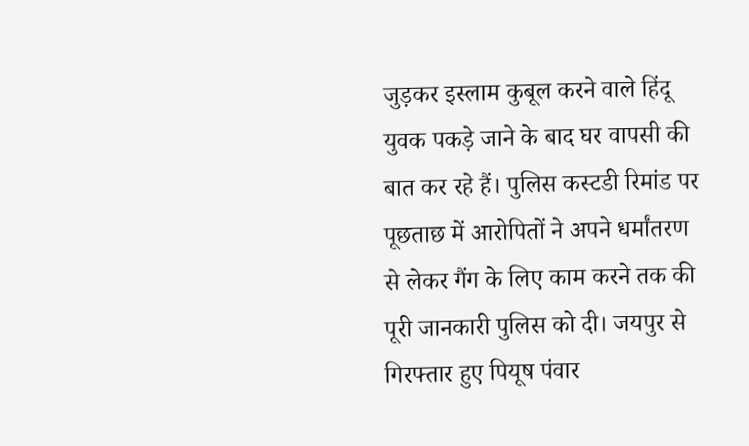जुड़कर इस्लाम कुबूल करने वाले हिंदू युवक पकड़े जाने के बाद घर वापसी की बात कर रहे हैं। पुलिस कस्टडी रिमांड पर पूछताछ में आरोपितों ने अपने धर्मांतरण से लेकर गैंग के लिए काम करने तक की पूरी जानकारी पुलिस को दी। जयपुर से गिरफ्तार हुए पियूष पंवार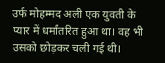उर्फ मोहम्मद अली एक युवती के प्यार में धर्मांतरित हुआ था। वह भी उसको छोड़कर चली गई थी।